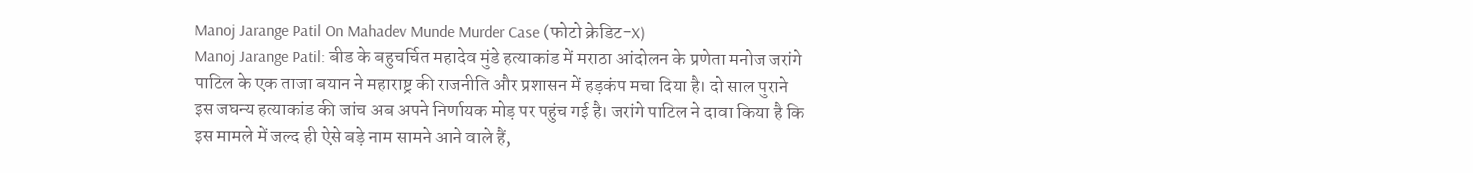Manoj Jarange Patil On Mahadev Munde Murder Case (फोटो क्रेडिट-X)
Manoj Jarange Patil: बीड के बहुचर्चित महादेव मुंडे हत्याकांड में मराठा आंदोलन के प्रणेता मनोज जरांगे पाटिल के एक ताजा बयान ने महाराष्ट्र की राजनीति और प्रशासन में हड़कंप मचा दिया है। दो साल पुराने इस जघन्य हत्याकांड की जांच अब अपने निर्णायक मोड़ पर पहुंच गई है। जरांगे पाटिल ने दावा किया है कि इस मामले में जल्द ही ऐसे बड़े नाम सामने आने वाले हैं,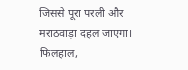जिससे पूरा परली और मराठवाड़ा दहल जाएगा।
फिलहाल,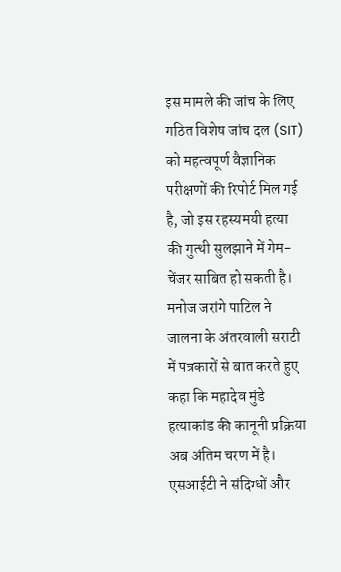इस मामले की जांच के लिए गठित विशेष जांच दल (SIT) को महत्वपूर्ण वैज्ञानिक परीक्षणों की रिपोर्ट मिल गई है, जो इस रहस्यमयी हत्या की गुत्थी सुलझाने में गेम-चेंजर साबित हो सकती है।
मनोज जरांगे पाटिल ने जालना के अंतरवाली सराटी में पत्रकारों से बात करते हुए कहा कि महादेव मुंडे हत्याकांड की कानूनी प्रक्रिया अब अंतिम चरण में है। एसआईटी ने संदिग्धों और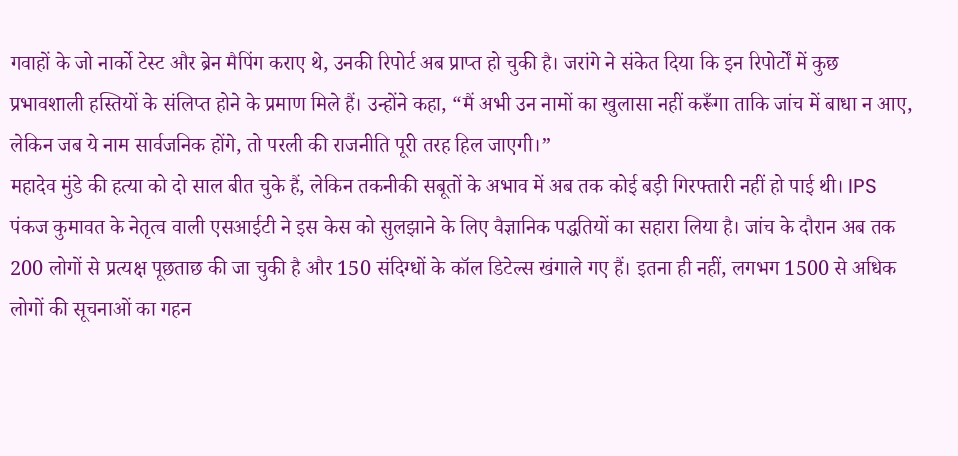गवाहों के जो नार्को टेस्ट और ब्रेन मैपिंग कराए थे, उनकी रिपोर्ट अब प्राप्त हो चुकी है। जरांगे ने संकेत दिया कि इन रिपोर्टों में कुछ प्रभावशाली हस्तियों के संलिप्त होने के प्रमाण मिले हैं। उन्होंने कहा, “मैं अभी उन नामों का खुलासा नहीं करूँगा ताकि जांच में बाधा न आए, लेकिन जब ये नाम सार्वजनिक होंगे, तो परली की राजनीति पूरी तरह हिल जाएगी।”
महादेव मुंडे की हत्या को दो साल बीत चुके हैं, लेकिन तकनीकी सबूतों के अभाव में अब तक कोई बड़ी गिरफ्तारी नहीं हो पाई थी। IPS पंकज कुमावत के नेतृत्व वाली एसआईटी ने इस केस को सुलझाने के लिए वैज्ञानिक पद्धतियों का सहारा लिया है। जांच के दौरान अब तक 200 लोगों से प्रत्यक्ष पूछताछ की जा चुकी है और 150 संदिग्धों के कॉल डिटेल्स खंगाले गए हैं। इतना ही नहीं, लगभग 1500 से अधिक लोगों की सूचनाओं का गहन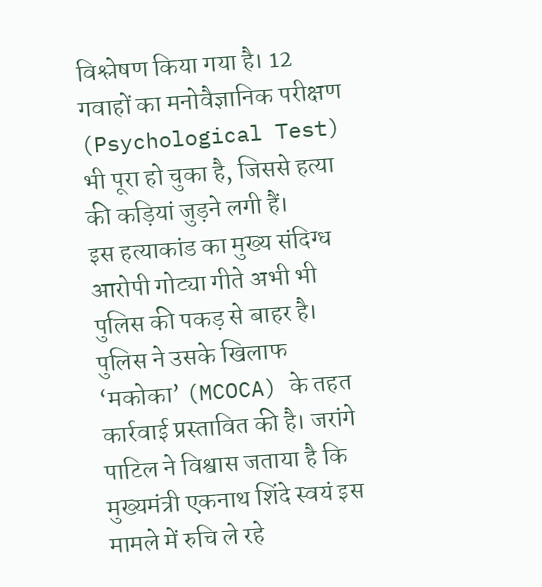विश्लेषण किया गया है। 12 गवाहों का मनोवैज्ञानिक परीक्षण (Psychological Test) भी पूरा हो चुका है, जिससे हत्या की कड़ियां जुड़ने लगी हैं।
इस हत्याकांड का मुख्य संदिग्ध आरोपी गोट्या गीते अभी भी पुलिस की पकड़ से बाहर है। पुलिस ने उसके खिलाफ ‘मकोका’ (MCOCA) के तहत कार्रवाई प्रस्तावित की है। जरांगे पाटिल ने विश्वास जताया है कि मुख्यमंत्री एकनाथ शिंदे स्वयं इस मामले में रुचि ले रहे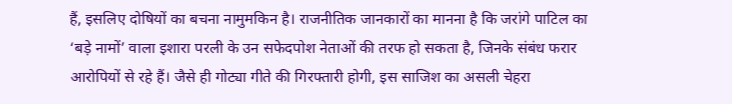हैं, इसलिए दोषियों का बचना नामुमकिन है। राजनीतिक जानकारों का मानना है कि जरांगे पाटिल का ‘बड़े नामों’ वाला इशारा परली के उन सफेदपोश नेताओं की तरफ हो सकता है, जिनके संबंध फरार आरोपियों से रहे हैं। जैसे ही गोट्या गीते की गिरफ्तारी होगी, इस साजिश का असली चेहरा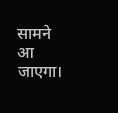सामने आ जाएगा।